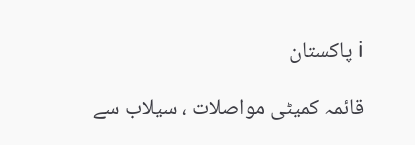i پاکستان

قائمہ کمیٹی مواصلات ، سیلاب سے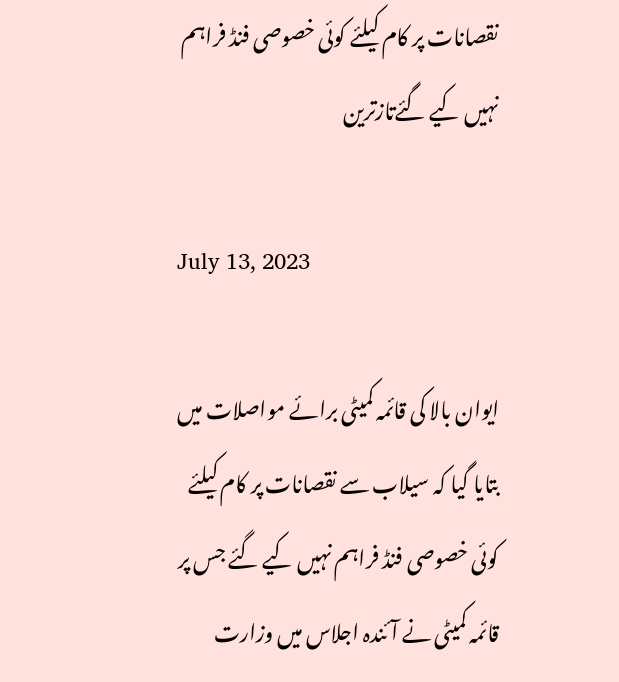نقصانات پر کام کیلئے کوئی خصوصی فنڈ فراہم نہیں کیے گئےتازترین

July 13, 2023

ایوان بالا کی قائمہ کمیٹی برائے مواصلات میں بتایا گیا کہ سیلاب سے نقصانات پر کام کیلئے کوئی خصوصی فنڈ فراہم نہیں کیے گئے جس پر قائمہ کمیٹی نے آئندہ اجلاس میں وزارت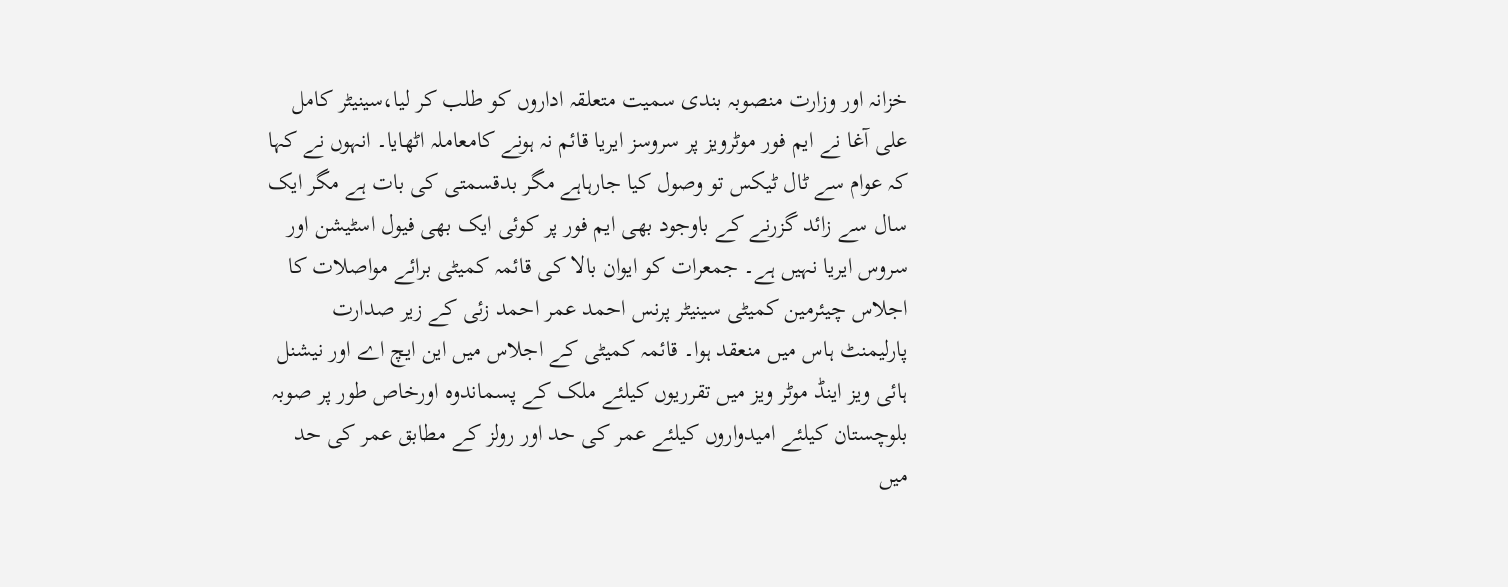خزانہ اور وزارت منصوبہ بندی سمیت متعلقہ اداروں کو طلب کر لیا،سینیٹر کامل علی آغا نے ایم فور موٹرویز پر سروسز ایریا قائم نہ ہونے کامعاملہ اٹھایا۔ انہوں نے کہا کہ عوام سے ٹال ٹیکس تو وصول کیا جارہاہے مگر بدقسمتی کی بات ہے مگر ایک سال سے زائد گزرنے کے باوجود بھی ایم فور پر کوئی ایک بھی فیول اسٹیشن اور سروس ایریا نہیں ہے۔ جمعرات کو ایوان بالا کی قائمہ کمیٹی برائے مواصلات کا اجلاس چیئرمین کمیٹی سینیٹر پرنس احمد عمر احمد زئی کے زیر صدارت پارلیمنٹ ہاس میں منعقد ہوا۔ قائمہ کمیٹی کے اجلاس میں این ایچ اے اور نیشنل ہائی ویز اینڈ موٹر ویز میں تقرریوں کیلئے ملک کے پسماندوہ اورخاص طور پر صوبہ بلوچستان کیلئے امیدواروں کیلئے عمر کی حد اور رولز کے مطابق عمر کی حد میں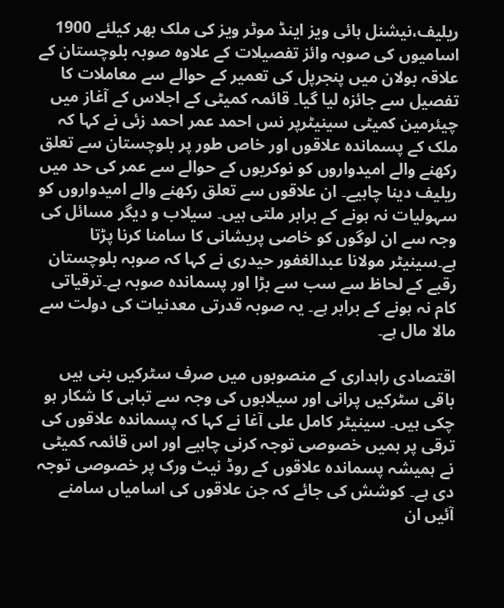ریلیف،نیشنل ہائی ویز اینڈ موٹر ویز کی ملک بھر کیلئے 1900 اسامیوں کی صوبہ وائز تفصیلات کے علاوہ صوبہ بلوچستان کے علاقہ بولان میں پنجرپل کی تعمیر کے حوالے سے معاملات کا تفصیل سے جائزہ لیا گیا۔ قائمہ کمیٹی کے اجلاس کے آغاز میں چیئرمین کمیٹی سینیٹرپر نس احمد عمر احمد زئی نے کہا کہ ملک کے پسماندہ علاقوں اور خاص طور پر بلوچستان سے تعلق رکھنے والے امیدواروں کو نوکریوں کے حوالے سے عمر کی حد میں ریلیف دینا چاہیے۔ ان علاقوں سے تعلق رکھنے والے امیدواروں کو سہولیات نہ ہونے کے برابر ملتی ہیں۔ سیلاب و دیگر مسائل کی وجہ سے ان لوگوں کو خاصی پریشانی کا سامنا کرنا پڑتا ہے۔سینیٹر مولانا عبدالغفور حیدری نے کہا کہ صوبہ بلوچستان رقبے کے لحاظ سے سب سے بڑا اور پسماندہ صوبہ ہے۔ترقیاتی کام نہ ہونے کے برابر ہے۔ یہ صوبہ قدرتی معدنیات کی دولت سے مالا مال ہے۔

اقتصادی راہداری کے منصوبوں میں صرف سٹرکیں بنی ہیں باقی سٹرکیں پرانی اور سیلابوں کی وجہ سے تباہی کا شکار ہو چکی ہیں۔ سینیٹر کامل علی آغا نے کہا کہ پسماندہ علاقوں کی ترقی پر ہمیں خصوصی توجہ کرنی چاہیے اور اس قائمہ کمیٹی نے ہمیشہ پسماندہ علاقوں کے روڈ نیٹ ورک پر خصوصی توجہ دی ہے۔ کوشش کی جائے کہ جن علاقوں کی اسامیاں سامنے آئیں ان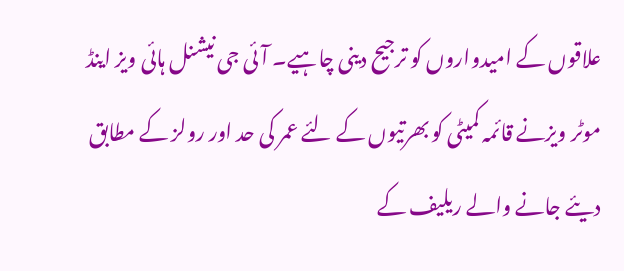علاقوں کے امیدواروں کو ترجیح دینی چاہیے۔ آئی جی نیشنل ہائی ویز اینڈ موٹر ویزنے قائمہ کمیٹی کو بھرتیوں کے لئے عمر کی حد اور رولز کے مطابق دیئے جانے والے ریلیف کے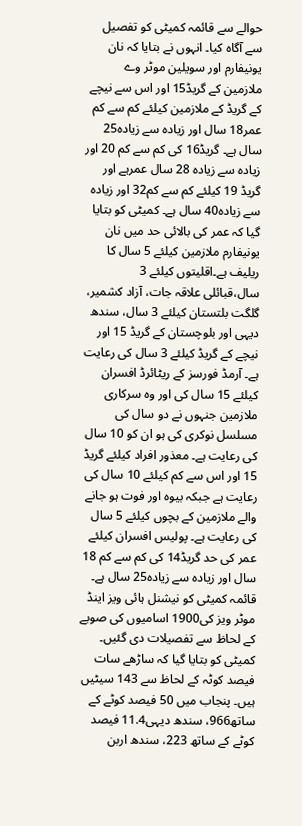حوالے سے قائمہ کمیٹی کو تفصیل سے آگاہ کیا۔ انہوں نے بتایا کہ نان یونیفارم اور سویلین موٹر وے ملازمین کے گریڈ15 اور اس سے نیچے کے گریڈ کے ملازمین کیلئے کم سے کم عمر18 سال اور زیادہ سے زیادہ25 سال ہے۔ گریڈ16 کی کم سے کم 20 اور زیادہ سے زیادہ 28 سال عمرہے اور گریڈ 19 کیلئے کم سے کم32 اور زیادہ سے زیادہ40 سال ہے۔ کمیٹی کو بتایا گیا کہ عمر کی بالائی حد میں نان یونیفارم ملازمین کیلئے 5 سال کا ریلیف ہے۔اقلیتوں کیلئے 3 سال،قبائلی علاقہ جات، آزاد کشمیر، گلگت بلتستان کیلئے 3 سال، سندھ دیہی اور بلوچستان کے گریڈ 15 اور نیچے کے گریڈ کیلئے 3 سال کی رعایت ہے۔ آرمڈ فورسز کے ریٹائرڈ افسران کیلئے 15 سال کی اور وہ سرکاری ملازمین جنہوں نے دو سال کی مسلسل نوکری کی ہو ان کو 10 سال کی رعایت ہے۔ معذور افراد کیلئے گریڈ 15 اور اس سے کم کیلئے 10 سال کی رعایت ہے جبکہ بیوہ اور فوت ہو جانے والے ملازمین کے بچوں کیلئے 5 سال کی رعایت ہے۔ پولیس افسران کیلئے عمر کی حد گریڈ14 کی کم سے کم 18 سال اور زیادہ سے زیادہ25 سال ہے۔ قائمہ کمیٹی کو نیشنل ہائی ویز اینڈ موٹر ویز کی1900 اسامیوں کی صوبے کے لحاظ سے تفصیلات دی گئیں۔ کمیٹی کو بتایا گیا کہ ساڑھے سات فیصد کوٹہ کے لحاظ سے 143 سیٹیں ہیں۔ پنجاب میں 50 فیصد کوٹے کے ساتھ966، سندھ دیہی11.4 فیصد کوٹے کے ساتھ 223، سندھ اربن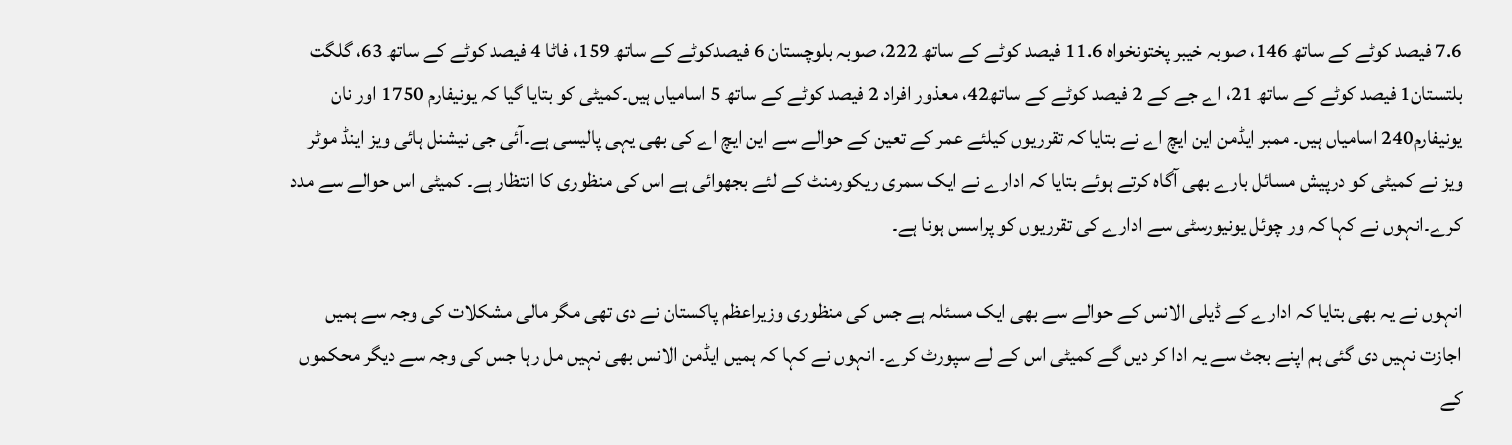7.6 فیصد کوٹے کے ساتھ 146، صوبہ خیبر پختونخواہ 11.6 فیصد کوٹے کے ساتھ 222، صوبہ بلوچستان 6 فیصدکوٹے کے ساتھ 159، فاٹا 4 فیصد کوٹے کے ساتھ 63، گلگت بلتستان1 فیصد کوٹے کے ساتھ 21، اے جے کے 2 فیصد کوٹے کے ساتھ42، معذور افراد 2 فیصد کوٹے کے ساتھ 5 اسامیاں ہیں۔کمیٹی کو بتایا گیا کہ یونیفارم 1750 اور نان یونیفارم240 اسامیاں ہیں۔ ممبر ایڈمن این ایچ اے نے بتایا کہ تقرریوں کیلئے عمر کے تعین کے حوالے سے این ایچ اے کی بھی یہی پالیسی ہے۔آئی جی نیشنل ہائی ویز اینڈ موٹر ویز نے کمیٹی کو درپیش مسائل بارے بھی آگاہ کرتے ہوئے بتایا کہ ادارے نے ایک سمری ریکورمنٹ کے لئے بجھوائی ہے اس کی منظوری کا انتظار ہے۔ کمیٹی اس حوالے سے مدد کرے۔انہوں نے کہا کہ ور چوئل یونیورسٹی سے ادارے کی تقرریوں کو پراسس ہونا ہے۔

انہوں نے یہ بھی بتایا کہ ادارے کے ڈیلی الانس کے حوالے سے بھی ایک مسئلہ ہے جس کی منظوری وزیراعظم پاکستان نے دی تھی مگر مالی مشکلات کی وجہ سے ہمیں اجازت نہیں دی گئی ہم اپنے بجٹ سے یہ ادا کر دیں گے کمیٹی اس کے لے سپورٹ کرے۔ انہوں نے کہا کہ ہمیں ایڈمن الانس بھی نہیں مل رہا جس کی وجہ سے دیگر محکموں کے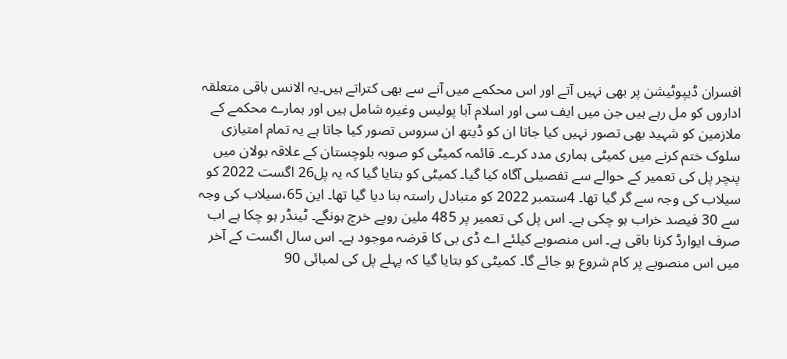افسران ڈیپوٹیشن پر بھی نہیں آتے اور اس محکمے میں آنے سے بھی کتراتے ہیں۔یہ الانس باقی متعلقہ اداروں کو مل رہے ہیں جن میں ایف سی اور اسلام آبا پولیس وغیرہ شامل ہیں اور ہمارے محکمے کے ملازمین کو شہید بھی تصور نہیں کیا جاتا ان کو ڈیتھ ان سروس تصور کیا جاتا ہے یہ تمام امتیازی سلوک ختم کرنے میں کمیٹی ہماری مدد کرے۔ قائمہ کمیٹی کو صوبہ بلوچستان کے علاقہ بولان میں پنچر پل کی تعمیر کے حوالے سے تفصیلی آگاہ کیا گیا۔ کمیٹی کو بتایا گیا کہ یہ پل26 اگست 2022 کو سیلاب کی وجہ سے گر گیا تھا۔ 4ستمبر 2022 کو متبادل راستہ بنا دیا گیا تھا۔ این 65،سیلاب کی وجہ سے 30 فیصد خراب ہو چکی ہے۔ اس پل کی تعمیر پر 485 ملین روپے خرچ ہونگے۔ ٹینڈر ہو چکا ہے اب صرف ایوارڈ کرنا باقی ہے۔ اس منصوبے کیلئے اے ڈی بی کا قرضہ موجود ہے۔ اس سال اگست کے آخر میں اس منصوبے پر کام شروع ہو جائے گا۔ کمیٹی کو بتایا گیا کہ پہلے پل کی لمبائی 90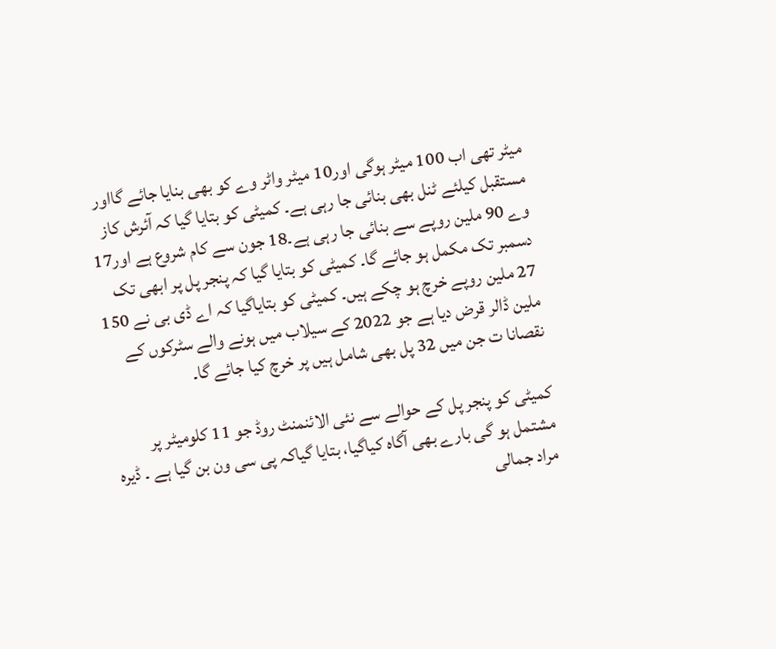میٹر تھی اب 100 میٹر ہوگی اور10 میٹر واٹر وے کو بھی بنایا جائے گااور مستقبل کیلئے ٹنل بھی بنائی جا رہی ہے۔ کمیٹی کو بتایا گیا کہ آئرش کاز وے 90 ملین روپے سے بنائی جا رہی ہے۔18 جون سے کام شروع ہے اور17 دسمبر تک مکمل ہو جائے گا۔ کمیٹی کو بتایا گیا کہ پنجر پل پر ابھی تک 27 ملین روپے خرچ ہو چکے ہیں۔ کمیٹی کو بتایاگیا کہ اے ڈی بی نے 150 ملین ڈالر قرض دیا ہے جو 2022 کے سیلاب میں ہونے والے سٹرکوں کے نقصانا ت جن میں 32 پل بھی شامل ہیں پر خرچ کیا جائے گا۔

کمیٹی کو پنجر پل کے حوالے سے نئی الائنمنٹ روڈ جو 11 کلومیٹر پر مشتمل ہو گی بارے بھی آگاہ کیاگیا، بتایا گیاکہ پی سی ون بن گیا ہے ۔ ڈیرہ مراد جمالی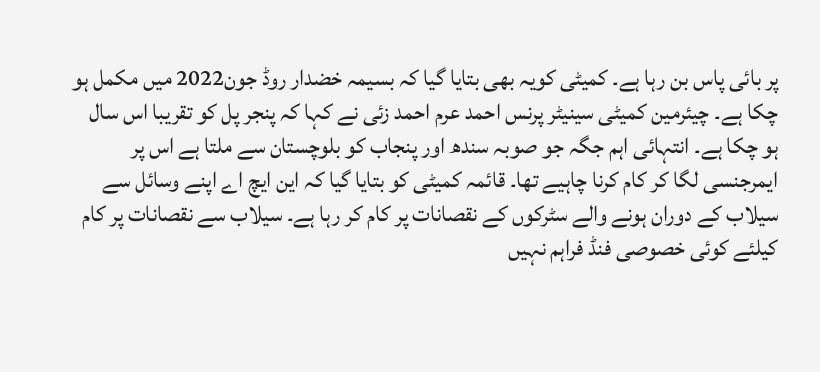پر بائی پاس بن رہا ہے۔ کمیٹی کویہ بھی بتایا گیا کہ بسیمہ خضدار روڈ جون2022 میں مکمل ہو چکا ہے۔ چیئرمین کمیٹی سینیٹر پرنس احمد عرم احمد زئی نے کہا کہ پنجر پل کو تقریبا اس سال ہو چکا ہے۔ انتہائی اہم جگہ جو صوبہ سندھ اور پنجاب کو بلوچستان سے ملتا ہے اس پر ایمرجنسی لگا کر کام کرنا چاہیے تھا۔ قائمہ کمیٹی کو بتایا گیا کہ این ایچ اے اپنے وسائل سے سیلاب کے دوران ہونے والے سٹرکوں کے نقصانات پر کام کر رہا ہے۔ سیلاب سے نقصانات پر کام کیلئے کوئی خصوصی فنڈ فراہم نہیں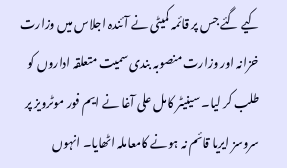کیے گئے جس پر قائمہ کمیٹی نے آئندہ اجلاس میں وزارت خزانہ اور وزارت منصوبہ بندی سمیت متعلقہ اداروں کو طلب کر لیا۔ سینیٹر کامل علی آغا نے ایم فور موٹرویز پر سروسز ایریا قائم نہ ہونے کامعاملہ اٹھایا۔ انہوں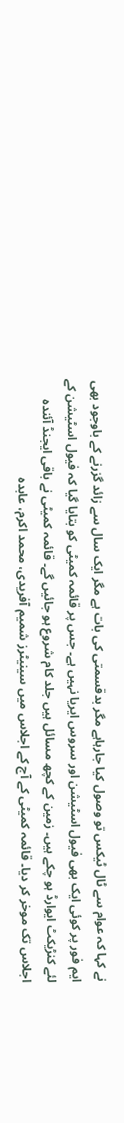نے کہا کہ عوام سے ٹال ٹیکس تو وصول کیا جارہاہے مگر بدقسمتی کی بات ہے مگر ایک سال سے زائد گزرنے کے باوجود بھی ایم فور پر کوئی ایک بھی فیول اسٹیشن اور سروس ایریا نہیں ہے۔ جس پر قائمہ کمیٹی کو بتایا گیا کہ فیول اسٹیشن کے لئے کنڑیکٹ ایوارڈ ہو چکے ہیں۔ زمین کے کچھ مسائل ہیں جلد کام شروع ہو جائیں گے۔ قائمہ کمیٹی نے باقی ایجنڈ آئندہ اجلاس تک موخر کر دیا۔ قائمہ کمیٹی کے آج کے اجلاس میں سینیٹرز شمیم آفریدی، محمد اکرم، عابدہ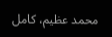محمد عظیم، کامل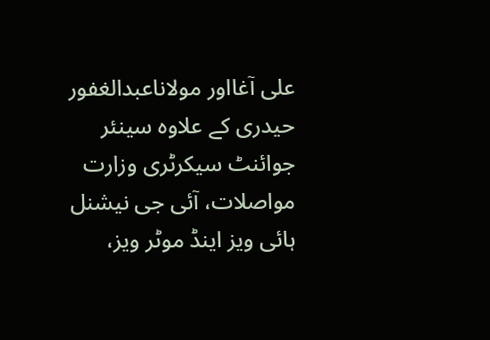علی آغااور مولاناعبدالغفور حیدری کے علاوہ سینئر جوائنٹ سیکرٹری وزارت مواصلات، آئی جی نیشنل ہائی ویز اینڈ موٹر ویز،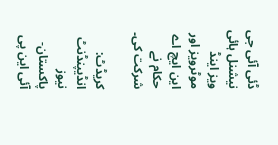ڈئی آئی جی نیشنل ہائی ویز اینڈ موٹرویز اور این ایچ اے حکام نے شرکت کی۔

کریڈٹ: انڈیپنڈنٹ نیوز پاکستان-آئی این پی